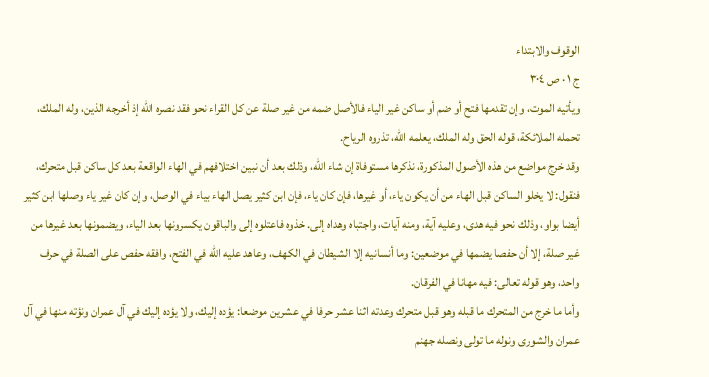الوقوف والابتداء
ج ١ · ص ٣٠٤
ويأتيه الموت، وإن تقدمها فتح أو ضم أو ساكن غير الياء فالأصل ضمه من غير صلة عن كل القراء نحو فقد نصره الله إذ أخرجه الذين، وله الملك، تحمله الملائكة، قوله الحق وله الملك، يعلمه الله، تذروه الرياح.
وقد خرج مواضع من هذه الأصول المذكورة، نذكرها مستوفاة إن شاء الله، وذلك بعد أن نبين اختلافهم في الهاء الواقعة بعد كل ساكن قبل متحرك، فنقول: لا يخلو الساكن قبل الهاء من أن يكون ياء، أو غيرها، فإن كان ياء، فإن ابن كثير يصل الهاء بياء في الوصل، وإن كان غير ياء وصلها ابن كثير أيضا بواو، وذلك نحو فيه هدى، وعليه آية، ومنه آيات، واجتباه وهداه إلى. خذوه فاعتلوه إلى والباقون يكسرونها بعد الياء، ويضمونها بعد غيرها من غير صلة، إلا أن حفصا يضمها في موضعين: وما أنسانيه إلا الشيطان في الكهف، وعاهد عليه الله في الفتح، وافقه حفص على الصلة في حرف واحد، وهو قوله تعالى: فيه مهانا في الفرقان.
وأما ما خرج من المتحرك ما قبله وهو قبل متحرك وعدته اثنا عشر حرفا في عشرين موضعا: يؤده إليك، ولا يؤده إليك في آل عمران ونؤته منها في آل عمران والشورى ونوله ما تولى ونصله جهنم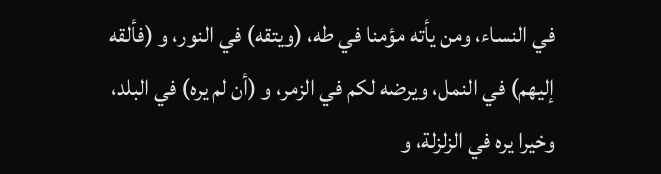في النساء، ومن يأته مؤمنا في طه، (ويتقه) في النور، و (فألقه إليهم) في النمل، ويرضه لكم في الزمر، و (أن لم يره) في البلد، وخيرا يره في الزلزلة، و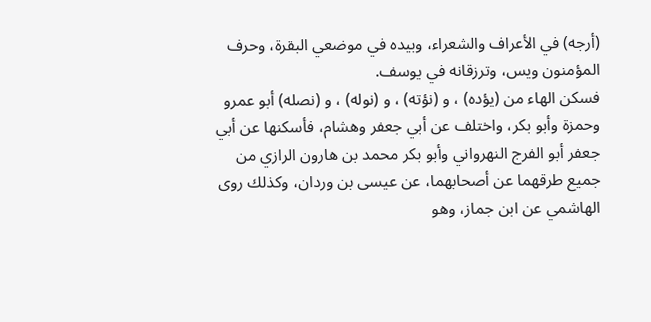(أرجه) في الأعراف والشعراء، وبيده في موضعي البقرة، وحرف المؤمنون ويس، وترزقانه في يوسف.
فسكن الهاء من (يؤده) ، و (نؤته) ، و (نوله) ، و (نصله) أبو عمرو وحمزة وأبو بكر، واختلف عن أبي جعفر وهشام، فأسكنها عن أبي جعفر أبو الفرج النهرواني وأبو بكر محمد بن هارون الرازي من جميع طرقهما عن أصحابهما، عن عيسى بن وردان، وكذلك روى الهاشمي عن ابن جماز، وهو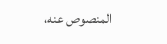المنصوص عنه،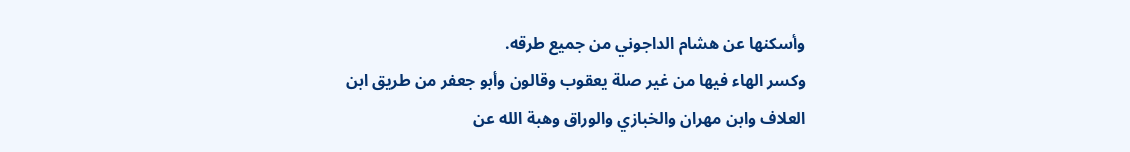وأسكنها عن هشام الداجوني من جميع طرقه.
وكسر الهاء فيها من غير صلة يعقوب وقالون وأبو جعفر من طريق ابن العلاف وابن مهران والخبازي والوراق وهبة الله عن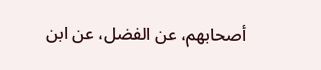أصحابهم، عن الفضل، عن ابن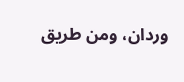وردان، ومن طريق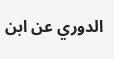الدوري عن ابن